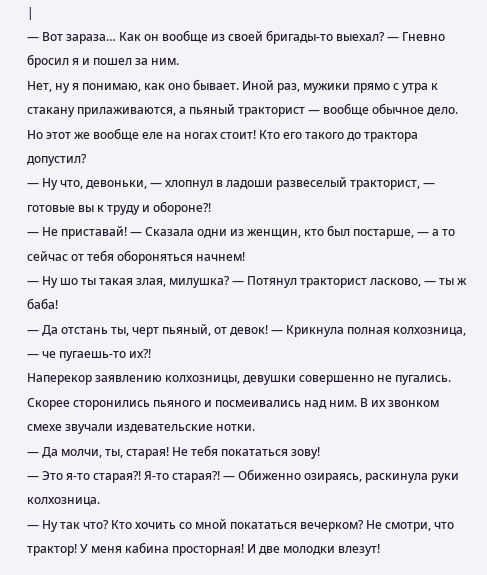|
— Вот зараза… Как он вообще из своей бригады-то выехал? — Гневно бросил я и пошел за ним.
Нет, ну я понимаю, как оно бывает. Иной раз, мужики прямо с утра к стакану прилаживаются, а пьяный тракторист — вообще обычное дело. Но этот же вообще еле на ногах стоит! Кто его такого до трактора допустил?
— Ну что, девоньки, — хлопнул в ладоши развеселый тракторист, — готовые вы к труду и обороне?!
— Не приставай! — Сказала одни из женщин, кто был постарше, — а то сейчас от тебя обороняться начнем!
— Ну шо ты такая злая, милушка? — Потянул тракторист ласково, — ты ж баба!
— Да отстань ты, черт пьяный, от девок! — Крикнула полная колхозница, — че пугаешь-то их?!
Наперекор заявлению колхозницы, девушки совершенно не пугались. Скорее сторонились пьяного и посмеивались над ним. В их звонком смехе звучали издевательские нотки.
— Да молчи, ты, старая! Не тебя покататься зову!
— Это я-то старая?! Я-то старая?! — Обиженно озираясь, раскинула руки колхозница.
— Ну так что? Кто хочить со мной покататься вечерком? Не смотри, что трактор! У меня кабина просторная! И две молодки влезут!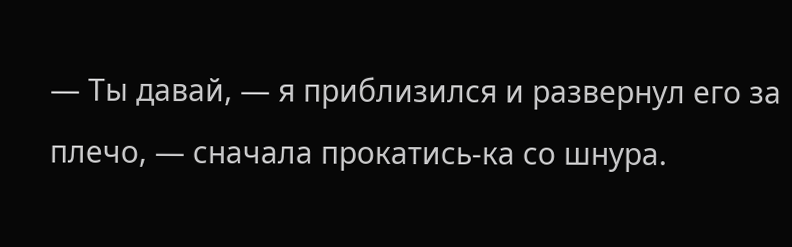— Ты давай, — я приблизился и развернул его за плечо, — сначала прокатись-ка со шнура.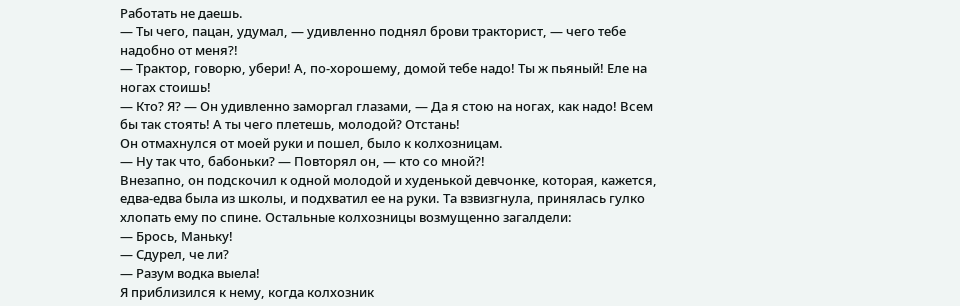Работать не даешь.
— Ты чего, пацан, удумал, — удивленно поднял брови тракторист, — чего тебе надобно от меня?!
— Трактор, говорю, убери! А, по-хорошему, домой тебе надо! Ты ж пьяный! Еле на ногах стоишь!
— Кто? Я? — Он удивленно заморгал глазами, — Да я стою на ногах, как надо! Всем бы так стоять! А ты чего плетешь, молодой? Отстань!
Он отмахнулся от моей руки и пошел, было к колхозницам.
— Ну так что, бабоньки? — Повторял он, — кто со мной?!
Внезапно, он подскочил к одной молодой и худенькой девчонке, которая, кажется, едва-едва была из школы, и подхватил ее на руки. Та взвизгнула, принялась гулко хлопать ему по спине. Остальные колхозницы возмущенно загалдели:
— Брось, Маньку!
— Сдурел, че ли?
— Разум водка выела!
Я приблизился к нему, когда колхозник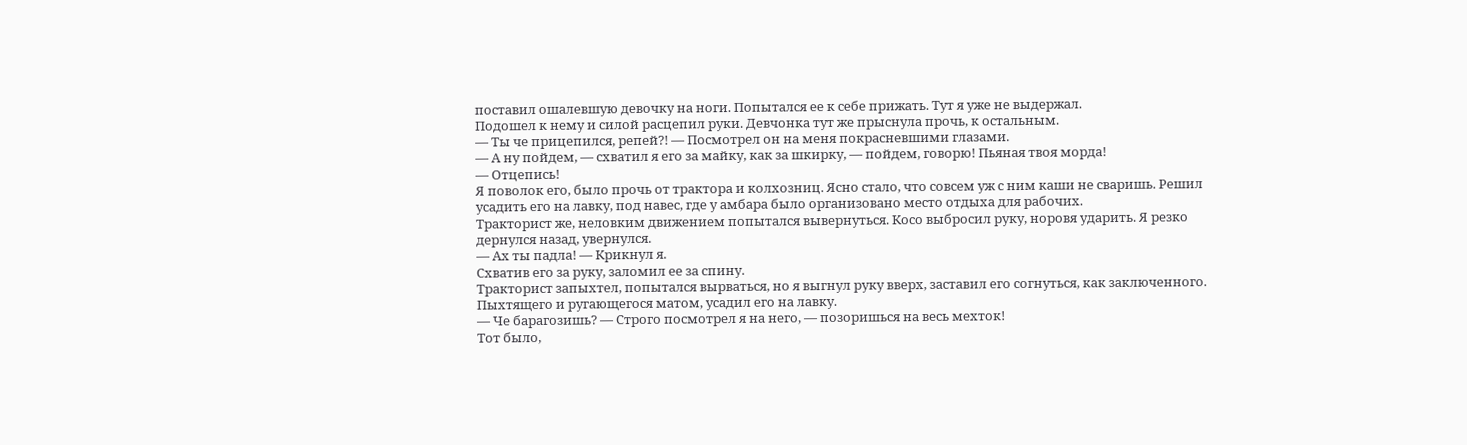поставил ошалевшую девочку на ноги. Попытался ее к себе прижать. Тут я уже не выдержал.
Подошел к нему и силой расцепил руки. Девчонка тут же прыснула прочь, к остальным.
— Ты че прицепился, репей?! — Посмотрел он на меня покрасневшими глазами.
— А ну пойдем, — схватил я его за майку, как за шкирку, — пойдем, говорю! Пьяная твоя морда!
— Отцепись!
Я поволок его, было прочь от трактора и колхозниц. Ясно стало, что совсем уж с ним каши не сваришь. Решил усадить его на лавку, под навес, где у амбара было организовано место отдыха для рабочих.
Тракторист же, неловким движением попытался вывернуться. Косо выбросил руку, норовя ударить. Я резко дернулся назад, увернулся.
— Ах ты падла! — Крикнул я.
Схватив его за руку, заломил ее за спину.
Тракторист запыхтел, попытался вырваться, но я выгнул руку вверх, заставил его согнуться, как заключенного. Пыхтящего и ругающегося матом, усадил его на лавку.
— Че барагозишь? — Строго посмотрел я на него, — позоришься на весь мехток!
Тот было,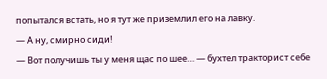попытался встать, но я тут же приземлил его на лавку.
— А ну, смирно сиди!
— Вот получишь ты у меня щас по шее… — бухтел тракторист себе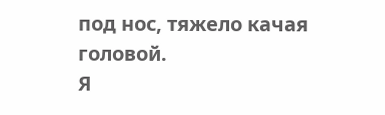под нос, тяжело качая головой.
Я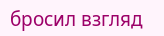бросил взгляд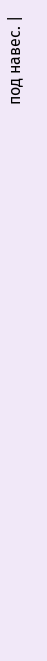под навес. |